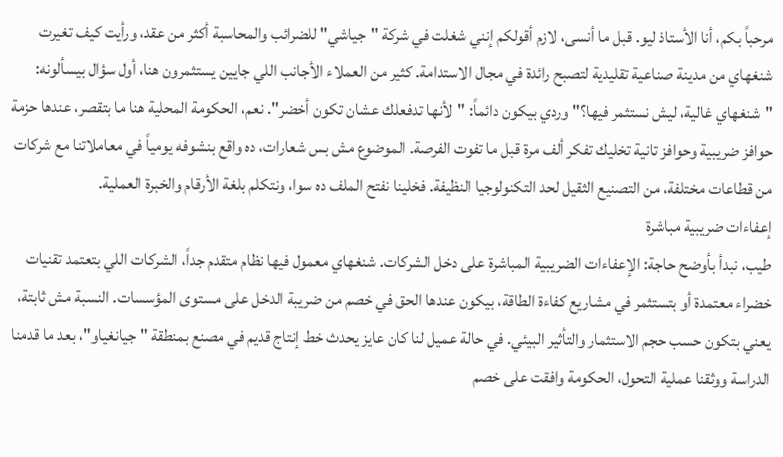مرحباً بكم، أنا الأستاذ ليو. قبل ما أنسى، لازم أقولكم إنني شغلت في شركة "جياشي" للضرائب والمحاسبة أكثر من عقد، ورأيت كيف تغيرت شنغهاي من مدينة صناعية تقليدية لتصبح رائدة في مجال الاستدامة. كثير من العملاء الأجانب اللي جايين يستثمرون هنا، أول سؤال بيسألونه: "شنغهاي غالية، ليش نستثمر فيها؟" وردي بيكون دائماً: "لأنها تدفعلك عشان تكون أخضر". نعم، الحكومة المحلية هنا ما بتقصر، عندها حزمة حوافز ضريبية وحوافز تانية تخليك تفكر ألف مرة قبل ما تفوت الفرصة. الموضوع مش بس شعارات، ده واقع بنشوفه يومياً في معاملاتنا مع شركات من قطاعات مختلفة، من التصنيع الثقيل لحد التكنولوجيا النظيفة. فخلينا نفتح الملف ده سوا، ونتكلم بلغة الأرقام والخبرة العملية.
إعفاءات ضريبية مباشرة
طيب، نبدأ بأوضح حاجة: الإعفاءات الضريبية المباشرة على دخل الشركات. شنغهاي معمول فيها نظام متقدم جداً، الشركات اللي بتعتمد تقنيات خضراء معتمدة أو بتستثمر في مشاريع كفاءة الطاقة، بيكون عندها الحق في خصم من ضريبة الدخل على مستوى المؤسسات. النسبة مش ثابتة، يعني بتكون حسب حجم الاستثمار والتأثير البيئي. في حالة عميل لنا كان عايز يحدث خط إنتاج قديم في مصنع بمنطقة "جيانغياو"، بعد ما قدمنا الدراسة ووثقنا عملية التحول، الحكومة وافقت على خصم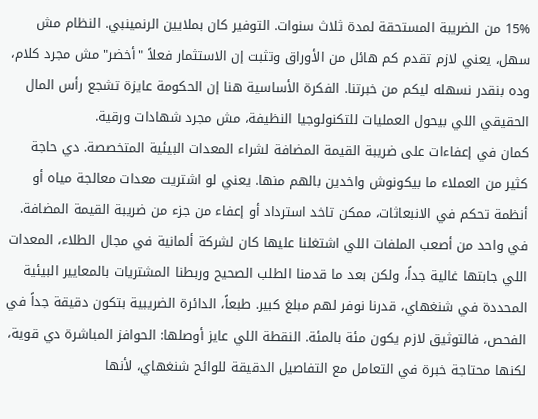15% من الضريبة المستحقة لمدة ثلاث سنوات. التوفير كان بملايين الرنمينبي. النظام مش سهل، يعني لازم تقدم كم هائل من الأوراق وتثبت إن الاستثمار فعلاً "أخضر" مش مجرد كلام، وده بنقدر نسهله ليكم من خبرتنا. الفكرة الأساسية هنا إن الحكومة عايزة تشجع رأس المال الحقيقي اللي بيحول العمليات للتكنولوجيا النظيفة، مش مجرد شهادات ورقية.
كمان في إعفاءات على ضريبة القيمة المضافة لشراء المعدات البيئية المتخصصة. دي حاجة كثير من العملاء ما بيكونوش واخدين بالهم منها. يعني لو اشتريت معدات معالجة مياه أو أنظمة تحكم في الانبعاثات، ممكن تاخد استرداد أو إعفاء من جزء من ضريبة القيمة المضافة. في واحد من أصعب الملفات اللي اشتغلنا عليها كان لشركة ألمانية في مجال الطلاء، المعدات اللي جابتها غالية جداً، ولكن بعد ما قدمنا الطلب الصحيح وربطنا المشتريات بالمعايير البيئية المحددة في شنغهاي، قدرنا نوفر لهم مبلغ كبير. طبعاً، الدائرة الضريبية بتكون دقيقة جداً في الفحص، فالتوثيق لازم يكون مئة بالمئة. النقطة اللي عايز أوصلها: الحوافز المباشرة دي قوية، لكنها محتاجة خبرة في التعامل مع التفاصيل الدقيقة للوائح شنغهاي، لأنها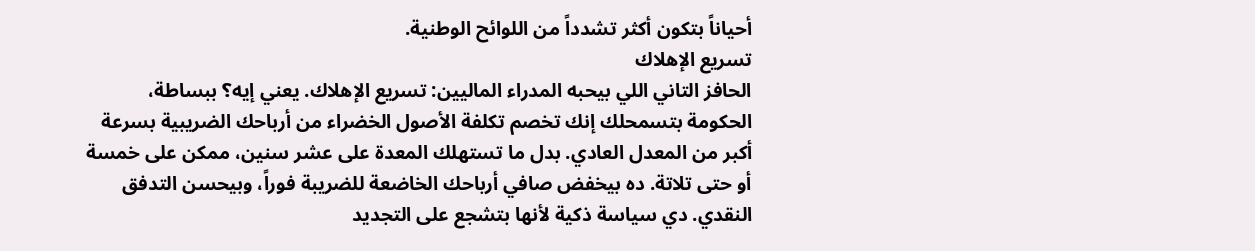أحياناً بتكون أكثر تشدداً من اللوائح الوطنية.
تسريع الإهلاك
الحافز التاني اللي بيحبه المدراء الماليين: تسريع الإهلاك. يعني إيه؟ ببساطة، الحكومة بتسمحلك إنك تخصم تكلفة الأصول الخضراء من أرباحك الضريبية بسرعة أكبر من المعدل العادي. بدل ما تستهلك المعدة على عشر سنين، ممكن على خمسة أو حتى تلاتة. ده بيخفض صافي أرباحك الخاضعة للضريبة فوراً، وبيحسن التدفق النقدي. دي سياسة ذكية لأنها بتشجع على التجديد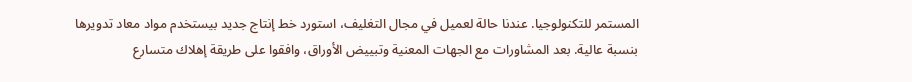المستمر للتكنولوجيا. عندنا حالة لعميل في مجال التغليف، استورد خط إنتاج جديد بيستخدم مواد معاد تدويرها بنسبة عالية. بعد المشاورات مع الجهات المعنية وتبييض الأوراق، وافقوا على طريقة إهلاك متسارع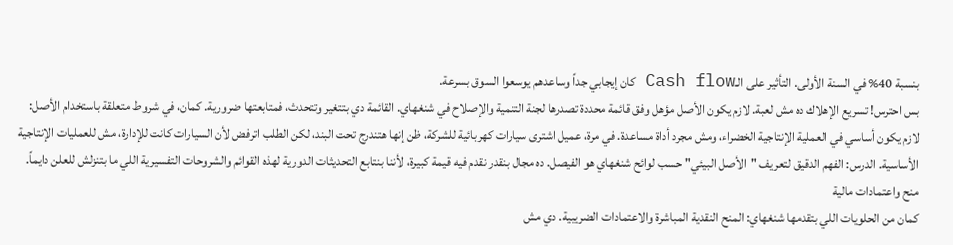بنسبة 40% في السنة الأولى. التأثير على الـCash flow كان إيجابي جداً وساعدهم يوسعوا السوق بسرعة.
بس احترس! تسريع الإهلاك ده مش لعبة. لازم يكون الأصل مؤهل وفق قائمة محددة تصدرها لجنة التنمية والإصلاح في شنغهاي. القائمة دي بتتغير وتتحدث، فمتابعتها ضرورية. كمان، في شروط متعلقة باستخدام الأصل: لازم يكون أساسي في العملية الإنتاجية الخضراء، ومش مجرد أداة مساعدة. في مرة، عميل اشترى سيارات كهربائية للشركة، ظن إنها هتندرج تحت البند، لكن الطلب اترفض لأن السيارات كانت للإدارة، مش للعمليات الإنتاجية الأساسية. الدرس: الفهم الدقيق لتعريف "الأصل البيئي" حسب لوائح شنغهاي هو الفيصل. ده مجال بنقدر نقدم فيه قيمة كبيرة، لأننا بنتابع التحديثات الدورية لهذه القوائم والشروحات التفسيرية اللي ما بتنزلش للعلن دايماً.
منح واعتمادات مالية
كمان من الحلويات اللي بتقدمها شنغهاي: المنح النقدية المباشرة والاعتمادات الضريبية. دي مش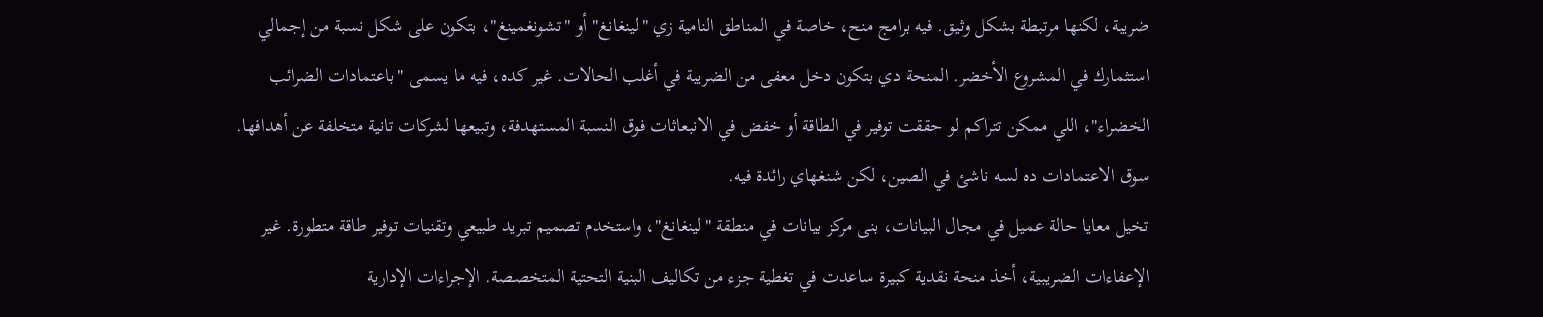ضريبة، لكنها مرتبطة بشكل وثيق. فيه برامج منح، خاصة في المناطق النامية زي "لينغانغ" أو "تشونغمينغ"، بتكون على شكل نسبة من إجمالي استثمارك في المشروع الأخضر. المنحة دي بتكون دخل معفى من الضريبة في أغلب الحالات. غير كده، فيه ما يسمى "باعتمادات الضرائب الخضراء"، اللي ممكن تتراكم لو حققت توفير في الطاقة أو خفض في الانبعاثات فوق النسبة المستهدفة، وتبيعها لشركات تانية متخلفة عن أهدافها. سوق الاعتمادات ده لسه ناشئ في الصين، لكن شنغهاي رائدة فيه.
تخيل معايا حالة عميل في مجال البيانات، بنى مركز بيانات في منطقة "لينغانغ"، واستخدم تصميم تبريد طبيعي وتقنيات توفير طاقة متطورة. غير الإعفاءات الضريبية، أخذ منحة نقدية كبيرة ساعدت في تغطية جزء من تكاليف البنية التحتية المتخصصة. الإجراءات الإدارية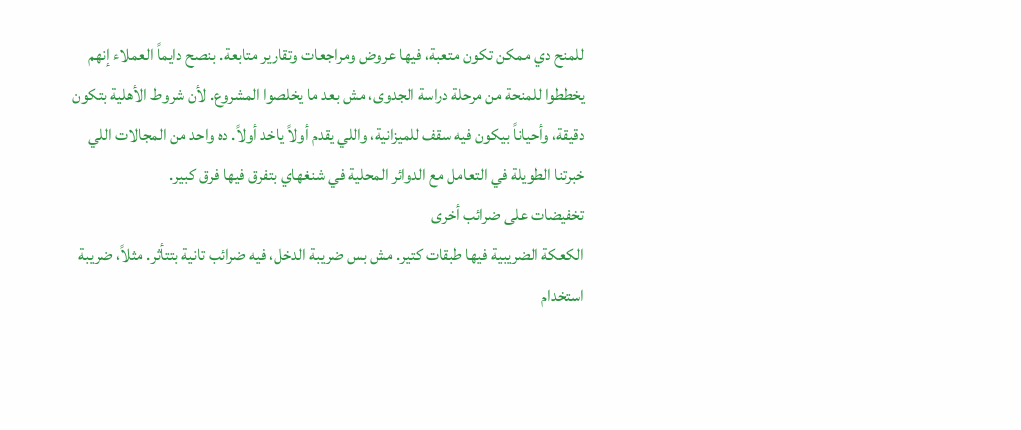للمنح دي ممكن تكون متعبة، فيها عروض ومراجعات وتقارير متابعة. بنصح دايماً العملاء إنهم يخططوا للمنحة من مرحلة دراسة الجدوى، مش بعد ما يخلصوا المشروع. لأن شروط الأهلية بتكون دقيقة، وأحياناً بيكون فيه سقف للميزانية، واللي يقدم أولاً ياخد أولاً. ده واحد من المجالات اللي خبرتنا الطويلة في التعامل مع الدوائر المحلية في شنغهاي بتفرق فيها فرق كبير.
تخفيضات على ضرائب أخرى
الكعكة الضريبية فيها طبقات كتير. مش بس ضريبة الدخل، فيه ضرائب تانية بتتأثر. مثلاً، ضريبة استخدام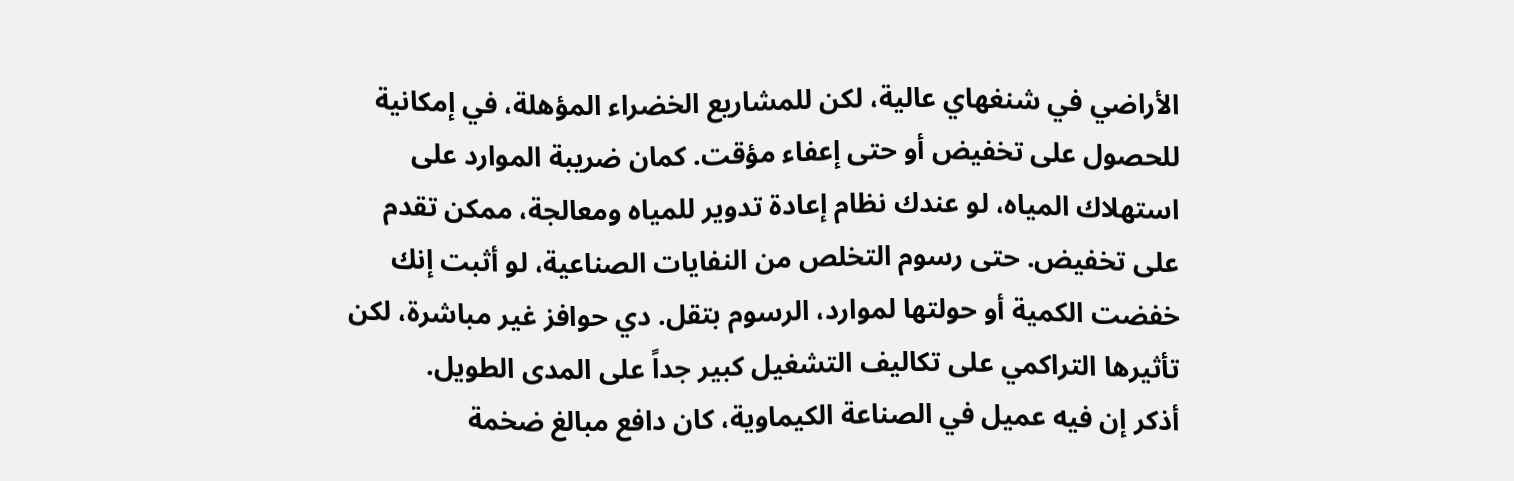الأراضي في شنغهاي عالية، لكن للمشاريع الخضراء المؤهلة، في إمكانية للحصول على تخفيض أو حتى إعفاء مؤقت. كمان ضريبة الموارد على استهلاك المياه، لو عندك نظام إعادة تدوير للمياه ومعالجة، ممكن تقدم على تخفيض. حتى رسوم التخلص من النفايات الصناعية، لو أثبت إنك خفضت الكمية أو حولتها لموارد، الرسوم بتقل. دي حوافز غير مباشرة، لكن تأثيرها التراكمي على تكاليف التشغيل كبير جداً على المدى الطويل.
أذكر إن فيه عميل في الصناعة الكيماوية، كان دافع مبالغ ضخمة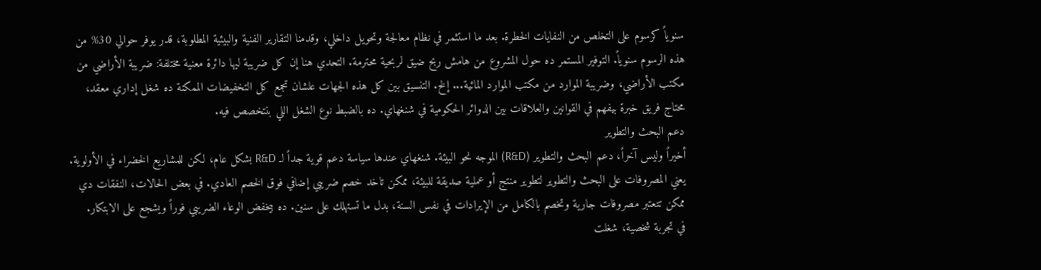سنوياً كرسوم على التخلص من النفايات الخطرة. بعد ما استثمر في نظام معالجة وتحويل داخلي، وقدمنا التقارير الفنية والبيئية المطلوبة، قدر يوفر حوالي 30% من هذه الرسوم سنوياً. التوفير المستمر ده حول المشروع من هامش ربح ضيق لربحية محترمة. التحدي هنا إن كل ضريبة ليها دائرة معنية مختلفة: ضريبة الأراضي من مكتب الأراضي، وضريبة الموارد من مكتب الموارد المائية... إلخ. التنسيق بين كل هذه الجهات علشان تجمع كل التخفيضات الممكنة ده شغل إداري معقد، محتاج فريق خبرة بيفهم في القوانين والعلاقات بين الدوائر الحكومية في شنغهاي. ده بالضبط نوع الشغل اللي بنتخصص فيه.
دعم البحث والتطوير
أخيراً وليس آخراً، دعم البحث والتطوير (R&D) الموجه نحو البيئة. شنغهاي عندها سياسة دعم قوية جداً لـ R&D بشكل عام، لكن للمشاريع الخضراء في الأولوية. يعني المصروفات على البحث والتطوير لتطوير منتج أو عملية صديقة للبيئة، ممكن تاخد خصم ضريبي إضافي فوق الخصم العادي. في بعض الحالات، النفقات دي ممكن تتعتبر مصروفات جارية وتخصم بالكامل من الإيرادات في نفس السنة، بدل ما تستهلك على سنين. ده بيخفض الوعاء الضريبي فوراً ويشجع على الابتكار.
في تجربة شخصية، شغلت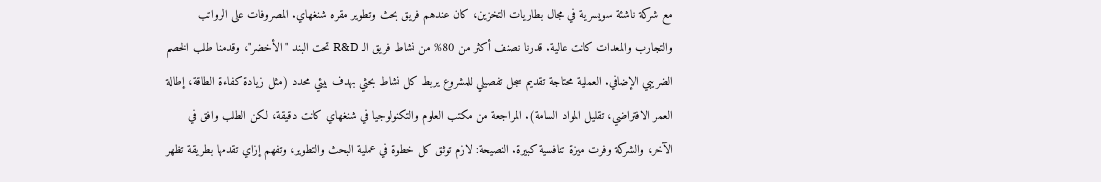مع شركة ناشئة سويسرية في مجال بطاريات التخزين، كان عندهم فريق بحث وتطوير مقره شنغهاي. المصروفات على الرواتب والتجارب والمعدات كانت عالية. قدرنا نصنف أكثر من 80% من نشاط فريق الـ R&D تحت البند "الأخضر"، وقدمنا طلب الخصم الضريبي الإضافي. العملية محتاجة تقديم سجل تفصيلي للمشروع يربط كل نشاط بحثي بهدف بيئي محدد (مثل زيادة كفاءة الطاقة، إطالة العمر الافتراضي، تقليل المواد السامة). المراجعة من مكتب العلوم والتكنولوجيا في شنغهاي كانت دقيقة، لكن الطلب وافق في الآخر، والشركة وفرت ميزة تنافسية كبيرة. النصيحة: لازم توثق كل خطوة في عملية البحث والتطوير، وتفهم إزاي تقدمها بطريقة تظهر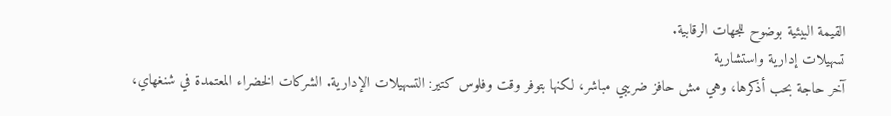القيمة البيئية بوضوح للجهات الرقابية.
تسهيلات إدارية واستشارية
آخر حاجة بحب أذكرها، وهي مش حافز ضريبي مباشر، لكنها بتوفر وقت وفلوس كتير: التسهيلات الإدارية. الشركات الخضراء المعتمدة في شنغهاي،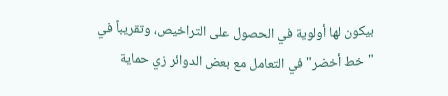بيكون لها أولوية في الحصول على التراخيص، وتقريباً في "خط أخضر" في التعامل مع بعض الدوائر زي حماية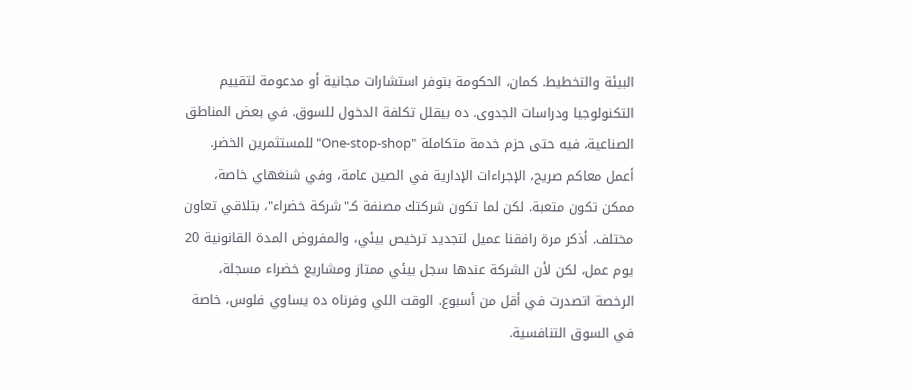البيئة والتخطيط. كمان، الحكومة بتوفر استشارات مجانية أو مدعومة لتقييم التكنولوجيا ودراسات الجدوى. ده بيقلل تكلفة الدخول للسوق. في بعض المناطق الصناعية، فيه حتى حزم خدمة متكاملة "One-stop-shop" للمستثمرين الخضر.
أعمل معاكم صريح، الإجراءات الإدارية في الصين عامة، وفي شنغهاي خاصة، ممكن تكون متعبة. لكن لما تكون شركتك مصنفة كـ"شركة خضراء"، بتلاقي تعاون مختلف. أذكر مرة رافقنا عميل لتجديد ترخيص بيئي، والمفروض المدة القانونية 20 يوم عمل، لكن لأن الشركة عندها سجل بيئي ممتاز ومشاريع خضراء مسجلة، الرخصة اتصدرت في أقل من أسبوع. الوقت اللي وفرناه ده يساوي فلوس، خاصة في السوق التنافسية.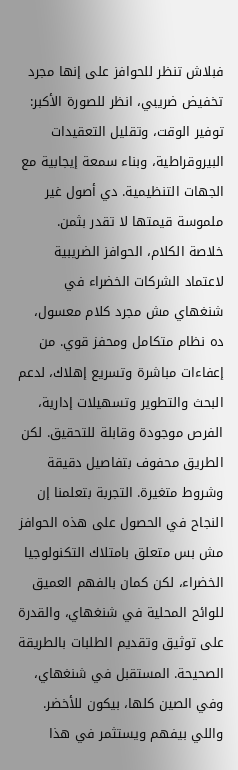فبلاش تنظر للحوافز على إنها مجرد تخفيض ضريبي، انظر للصورة الأكبر: توفير الوقت، وتقليل التعقيدات البيروقراطية، وبناء سمعة إيجابية مع الجهات التنظيمية. دي أصول غير ملموسة قيمتها لا تقدر بثمن.
خلاصة الكلام، الحوافز الضريبية لاعتماد الشركات الخضراء في شنغهاي مش مجرد كلام معسول، ده نظام متكامل ومحفز قوي. من إعفاءات مباشرة وتسريع إهلاك، لدعم البحث والتطوير وتسهيلات إدارية، الفرص موجودة وقابلة للتحقيق. لكن الطريق محفوف بتفاصيل دقيقة وشروط متغيرة. التجربة بتعلمنا إن النجاح في الحصول على هذه الحوافز مش بس متعلق بامتلاك التكنولوجيا الخضراء، لكن كمان بالفهم العميق للوائح المحلية في شنغهاي، والقدرة على توثيق وتقديم الطلبات بالطريقة الصحيحة. المستقبل في شنغهاي، وفي الصين كلها، بيكون للأخضر. واللي بيفهم ويستثمر في هذا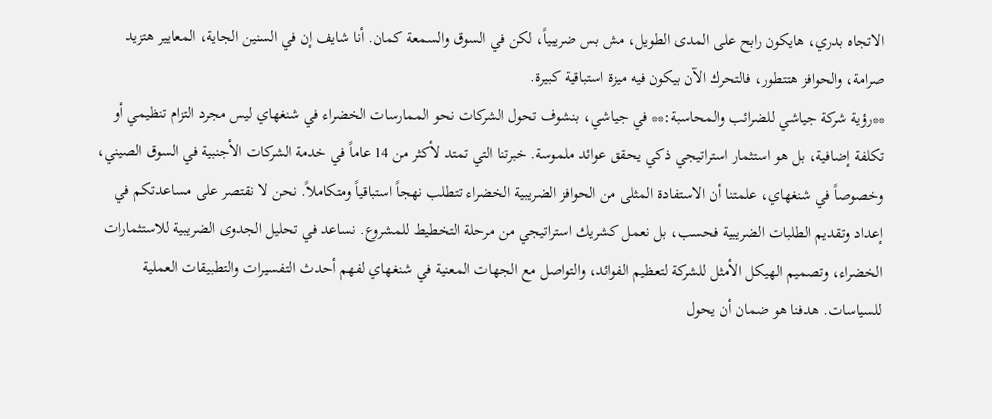الاتجاه بدري، هايكون رابح على المدى الطويل، مش بس ضريبياً، لكن في السوق والسمعة كمان. أنا شايف إن في السنين الجاية، المعايير هتزيد صرامة، والحوافز هتتطور، فالتحرك الآن بيكون فيه ميزة استباقية كبيرة.
**رؤية شركة جياشي للضرائب والمحاسبة:** في جياشي، بنشوف تحول الشركات نحو الممارسات الخضراء في شنغهاي ليس مجرد التزام تنظيمي أو تكلفة إضافية، بل هو استثمار استراتيجي ذكي يحقق عوائد ملموسة. خبرتنا التي تمتد لأكثر من 14 عاماً في خدمة الشركات الأجنبية في السوق الصيني، وخصوصاً في شنغهاي، علمتنا أن الاستفادة المثلى من الحوافز الضريبية الخضراء تتطلب نهجاً استباقياً ومتكاملاً. نحن لا نقتصر على مساعدتكم في إعداد وتقديم الطلبات الضريبية فحسب، بل نعمل كشريك استراتيجي من مرحلة التخطيط للمشروع. نساعد في تحليل الجدوى الضريبية للاستثمارات الخضراء، وتصميم الهيكل الأمثل للشركة لتعظيم الفوائد، والتواصل مع الجهات المعنية في شنغهاي لفهم أحدث التفسيرات والتطبيقات العملية للسياسات. هدفنا هو ضمان أن يحول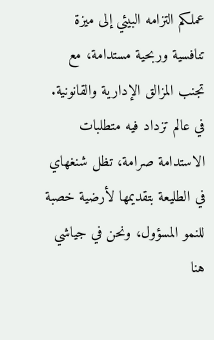عملكم التزامه البيئي إلى ميزة تنافسية وربحية مستدامة، مع تجنب المزالق الإدارية والقانونية. في عالم تزداد فيه متطلبات الاستدامة صرامة، تظل شنغهاي في الطليعة بتقديمها لأرضية خصبة للنمو المسؤول، ونحن في جياشي هنا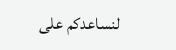لنساعدكم على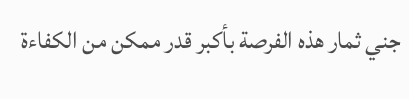جني ثمار هذه الفرصة بأكبر قدر ممكن من الكفاءة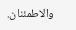والاطمئنان.